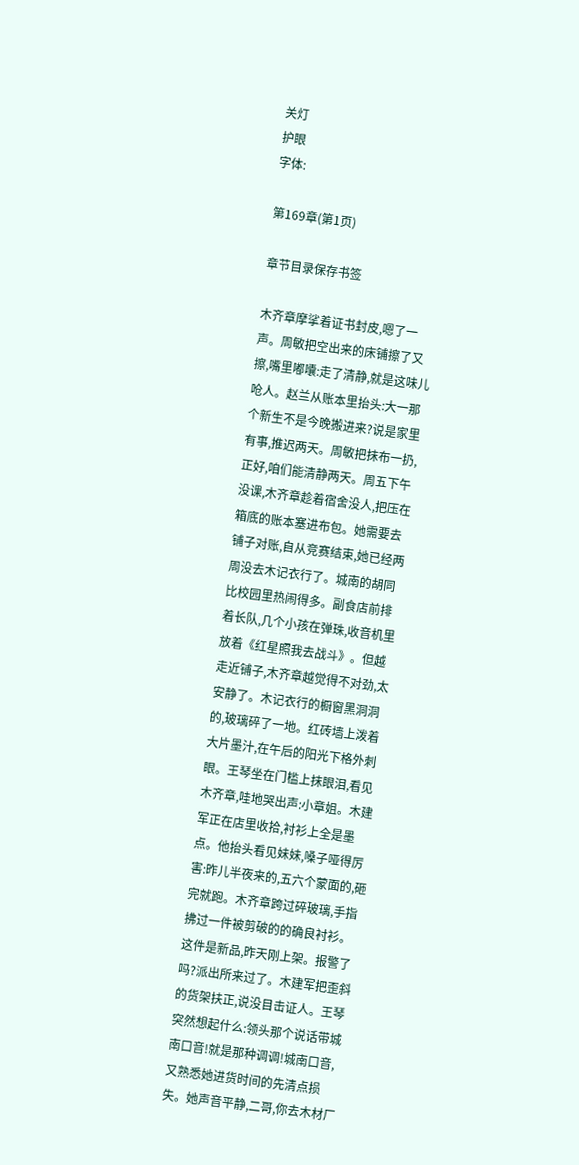关灯
护眼
字体:

第169章(第1页)

章节目录保存书签

木齐章摩挲着证书封皮,嗯了一声。周敏把空出来的床铺擦了又擦,嘴里嘟囔:走了清静,就是这味儿呛人。赵兰从账本里抬头:大一那个新生不是今晚搬进来?说是家里有事,推迟两天。周敏把抹布一扔,正好,咱们能清静两天。周五下午没课,木齐章趁着宿舍没人,把压在箱底的账本塞进布包。她需要去铺子对账,自从竞赛结束,她已经两周没去木记衣行了。城南的胡同比校园里热闹得多。副食店前排着长队,几个小孩在弹珠,收音机里放着《红星照我去战斗》。但越走近铺子,木齐章越觉得不对劲,太安静了。木记衣行的橱窗黑洞洞的,玻璃碎了一地。红砖墙上泼着大片墨汁,在午后的阳光下格外刺眼。王琴坐在门槛上抹眼泪,看见木齐章,哇地哭出声:小章姐。木建军正在店里收拾,衬衫上全是墨点。他抬头看见妹妹,嗓子哑得厉害:昨儿半夜来的,五六个蒙面的,砸完就跑。木齐章跨过碎玻璃,手指拂过一件被剪破的的确良衬衫。这件是新品,昨天刚上架。报警了吗?派出所来过了。木建军把歪斜的货架扶正,说没目击证人。王琴突然想起什么:领头那个说话带城南口音!就是那种调调!城南口音,又熟悉她进货时间的先清点损失。她声音平静,二哥,你去木材厂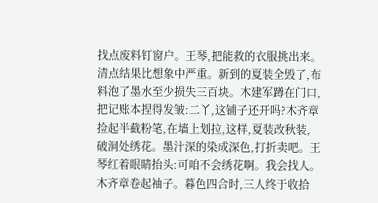找点废料钉窗户。王琴,把能救的衣服挑出来。清点结果比想象中严重。新到的夏装全毁了,布料泡了墨水至少损失三百块。木建军蹲在门口,把记账本捏得发皱:二丫,这铺子还开吗?木齐章捡起半截粉笔,在墙上划拉,这样,夏装改秋装,破洞处绣花。墨汁深的染成深色,打折卖吧。王琴红着眼睛抬头:可咱不会绣花啊。我会找人。木齐章卷起袖子。暮色四合时,三人终于收拾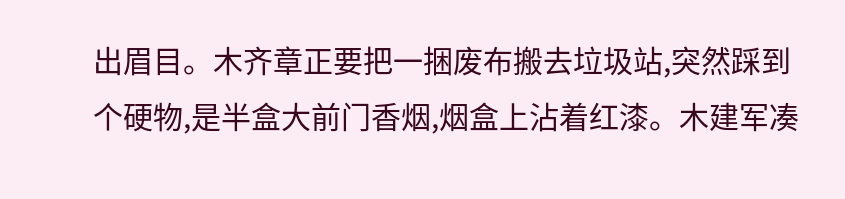出眉目。木齐章正要把一捆废布搬去垃圾站,突然踩到个硬物,是半盒大前门香烟,烟盒上沾着红漆。木建军凑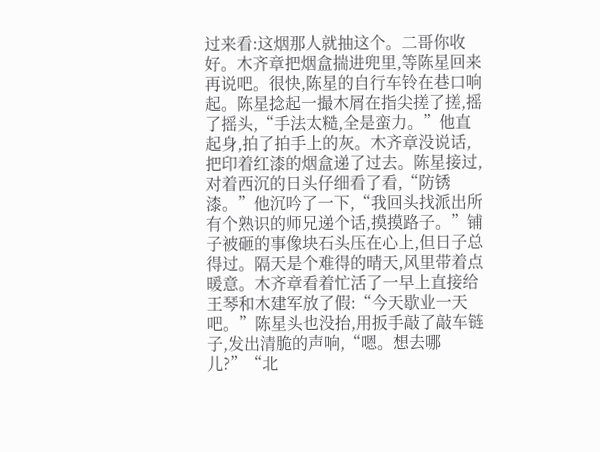过来看:这烟那人就抽这个。二哥你收好。木齐章把烟盒揣进兜里,等陈星回来再说吧。很快,陈星的自行车铃在巷口响起。陈星捻起一撮木屑在指尖搓了搓,摇了摇头,“手法太糙,全是蛮力。”他直起身,拍了拍手上的灰。木齐章没说话,把印着红漆的烟盒递了过去。陈星接过,对着西沉的日头仔细看了看,“防锈漆。”他沉吟了一下,“我回头找派出所有个熟识的师兄递个话,摸摸路子。”铺子被砸的事像块石头压在心上,但日子总得过。隔天是个难得的晴天,风里带着点暖意。木齐章看着忙活了一早上直接给王琴和木建军放了假:“今天歇业一天吧。”陈星头也没抬,用扳手敲了敲车链子,发出清脆的声响,“嗯。想去哪儿?”“北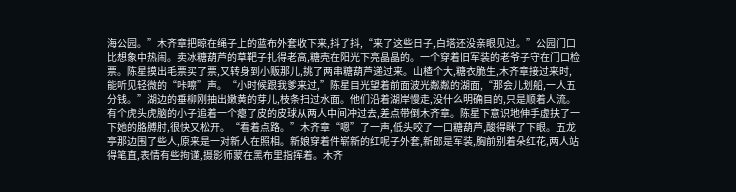海公园。”木齐章把晾在绳子上的蓝布外套收下来,抖了抖,“来了这些日子,白塔还没亲眼见过。”公园门口比想象中热闹。卖冰糖葫芦的草靶子扎得老高,糖壳在阳光下亮晶晶的。一个穿着旧军装的老爷子守在门口检票。陈星摸出毛票买了票,又转身到小贩那儿,挑了两串糖葫芦递过来。山楂个大,糖衣脆生,木齐章接过来时,能听见轻微的“咔嚓”声。“小时候跟我爹来过,”陈星目光望着前面波光粼粼的湖面,“那会儿划船,一人五分钱。”湖边的垂柳刚抽出嫩黄的芽儿,枝条扫过水面。他们沿着湖岸慢走,没什么明确目的,只是顺着人流。有个虎头虎脑的小子追着一个瘪了皮的皮球从两人中间冲过去,差点带倒木齐章。陈星下意识地伸手虚扶了一下她的胳膊肘,很快又松开。“看着点路。”木齐章“嗯”了一声,低头咬了一口糖葫芦,酸得眯了下眼。五龙亭那边围了些人,原来是一对新人在照相。新娘穿着件崭新的红呢子外套,新郎是军装,胸前别着朵红花,两人站得笔直,表情有些拘谨,摄影师蒙在黑布里指挥着。木齐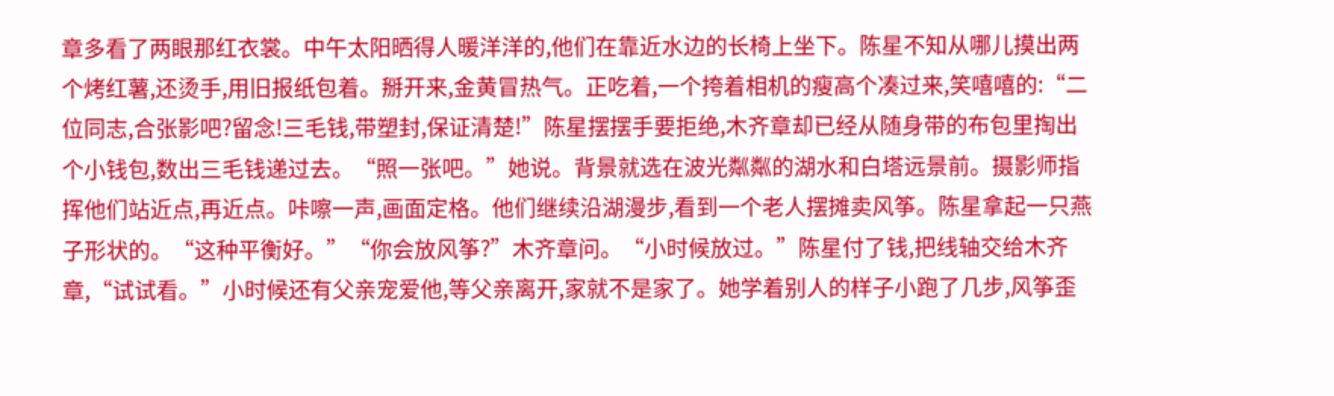章多看了两眼那红衣裳。中午太阳晒得人暖洋洋的,他们在靠近水边的长椅上坐下。陈星不知从哪儿摸出两个烤红薯,还烫手,用旧报纸包着。掰开来,金黄冒热气。正吃着,一个挎着相机的瘦高个凑过来,笑嘻嘻的:“二位同志,合张影吧?留念!三毛钱,带塑封,保证清楚!”陈星摆摆手要拒绝,木齐章却已经从随身带的布包里掏出个小钱包,数出三毛钱递过去。“照一张吧。”她说。背景就选在波光粼粼的湖水和白塔远景前。摄影师指挥他们站近点,再近点。咔嚓一声,画面定格。他们继续沿湖漫步,看到一个老人摆摊卖风筝。陈星拿起一只燕子形状的。“这种平衡好。”“你会放风筝?”木齐章问。“小时候放过。”陈星付了钱,把线轴交给木齐章,“试试看。”小时候还有父亲宠爱他,等父亲离开,家就不是家了。她学着别人的样子小跑了几步,风筝歪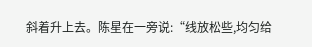斜着升上去。陈星在一旁说:“线放松些,均匀给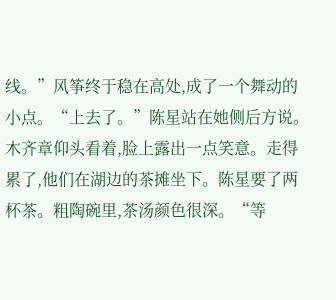线。”风筝终于稳在高处,成了一个舞动的小点。“上去了。”陈星站在她侧后方说。木齐章仰头看着,脸上露出一点笑意。走得累了,他们在湖边的茶摊坐下。陈星要了两杯茶。粗陶碗里,茶汤颜色很深。“等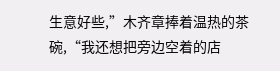生意好些,”木齐章捧着温热的茶碗,“我还想把旁边空着的店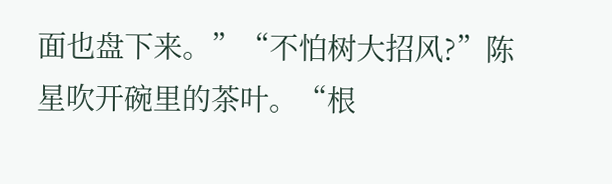面也盘下来。”“不怕树大招风?”陈星吹开碗里的茶叶。“根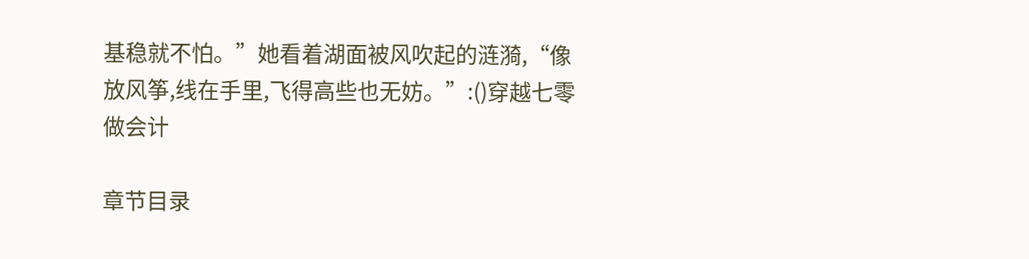基稳就不怕。”她看着湖面被风吹起的涟漪,“像放风筝,线在手里,飞得高些也无妨。”:()穿越七零做会计

章节目录